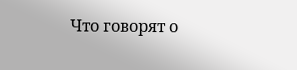Что говорят о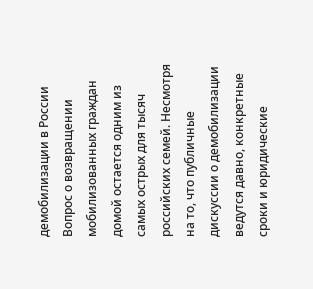демобилизации в России
Вопрос о возвращении мобилизованных граждан домой остается одним из самых острых для тысяч российских семей. Несмотря на то, что публичные дискуссии о демобилизации ведутся давно, конкретные сроки и юридические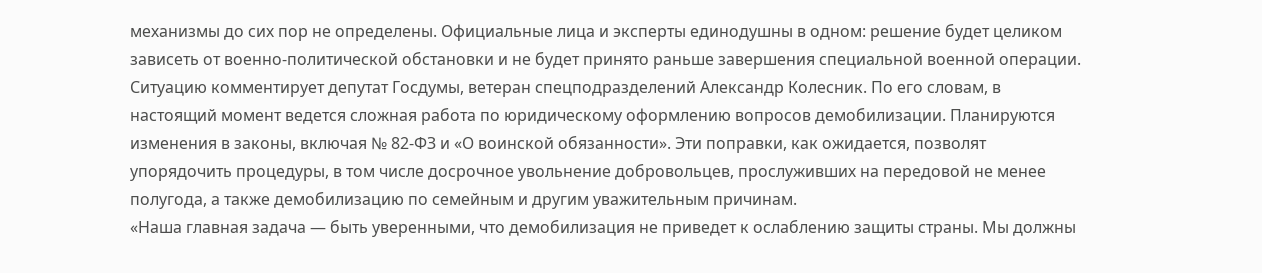механизмы до сих пор не определены. Официальные лица и эксперты единодушны в одном: решение будет целиком зависеть от военно-политической обстановки и не будет принято раньше завершения специальной военной операции.
Ситуацию комментирует депутат Госдумы, ветеран спецподразделений Александр Колесник. По его словам, в настоящий момент ведется сложная работа по юридическому оформлению вопросов демобилизации. Планируются изменения в законы, включая № 82-ФЗ и «О воинской обязанности». Эти поправки, как ожидается, позволят упорядочить процедуры, в том числе досрочное увольнение добровольцев, прослуживших на передовой не менее полугода, а также демобилизацию по семейным и другим уважительным причинам.
«Наша главная задача — быть уверенными, что демобилизация не приведет к ослаблению защиты страны. Мы должны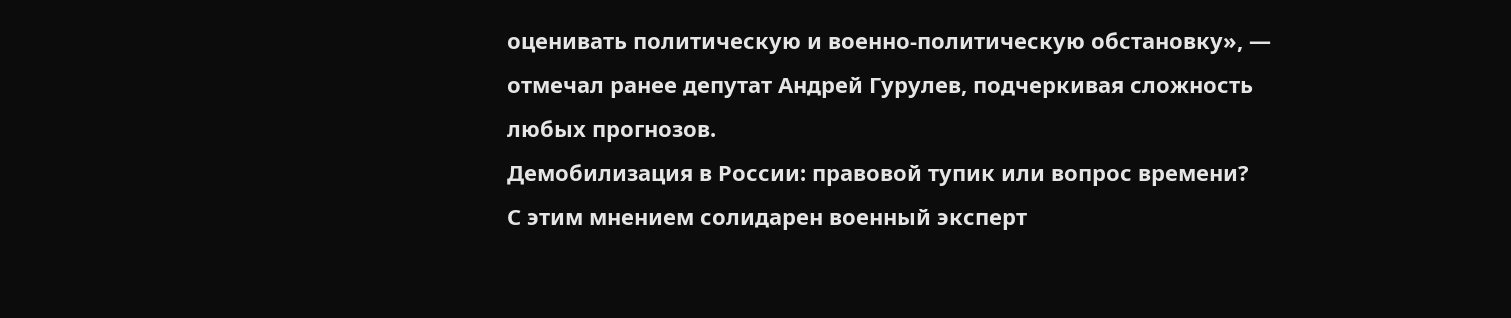оценивать политическую и военно-политическую обстановку», — отмечал ранее депутат Андрей Гурулев, подчеркивая сложность любых прогнозов.
Демобилизация в России: правовой тупик или вопрос времени?
С этим мнением солидарен военный эксперт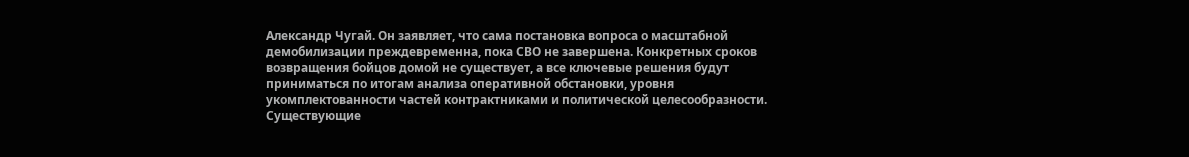Александр Чугай. Он заявляет, что сама постановка вопроса о масштабной демобилизации преждевременна, пока СВО не завершена. Конкретных сроков возвращения бойцов домой не существует, а все ключевые решения будут приниматься по итогам анализа оперативной обстановки, уровня укомплектованности частей контрактниками и политической целесообразности.
Существующие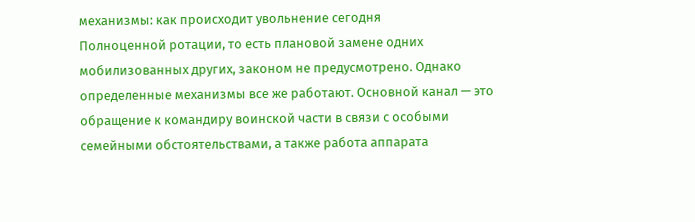механизмы: как происходит увольнение сегодня
Полноценной ротации, то есть плановой замене одних мобилизованных других, законом не предусмотрено. Однако определенные механизмы все же работают. Основной канал — это обращение к командиру воинской части в связи с особыми семейными обстоятельствами, а также работа аппарата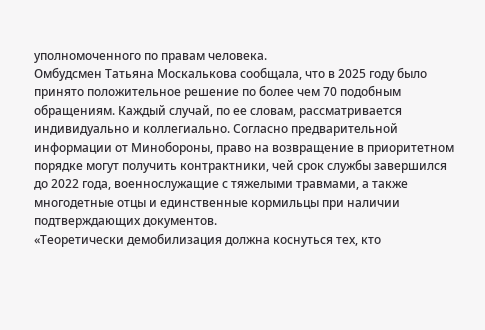уполномоченного по правам человека.
Омбудсмен Татьяна Москалькова сообщала, что в 2025 году было принято положительное решение по более чем 70 подобным обращениям. Каждый случай, по ее словам, рассматривается индивидуально и коллегиально. Согласно предварительной информации от Минобороны, право на возвращение в приоритетном порядке могут получить контрактники, чей срок службы завершился до 2022 года, военнослужащие с тяжелыми травмами, а также многодетные отцы и единственные кормильцы при наличии подтверждающих документов.
«Теоретически демобилизация должна коснуться тех, кто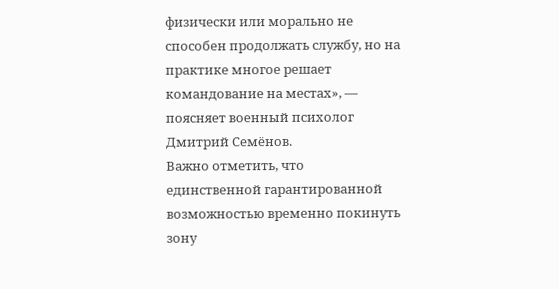физически или морально не способен продолжать службу, но на практике многое решает командование на местах», — поясняет военный психолог Дмитрий Семёнов.
Важно отметить, что единственной гарантированной возможностью временно покинуть зону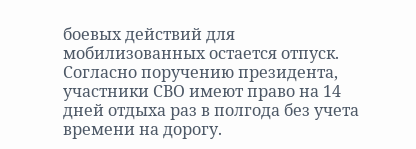боевых действий для мобилизованных остается отпуск. Согласно поручению президента, участники СВО имеют право на 14 дней отдыха раз в полгода без учета времени на дорогу.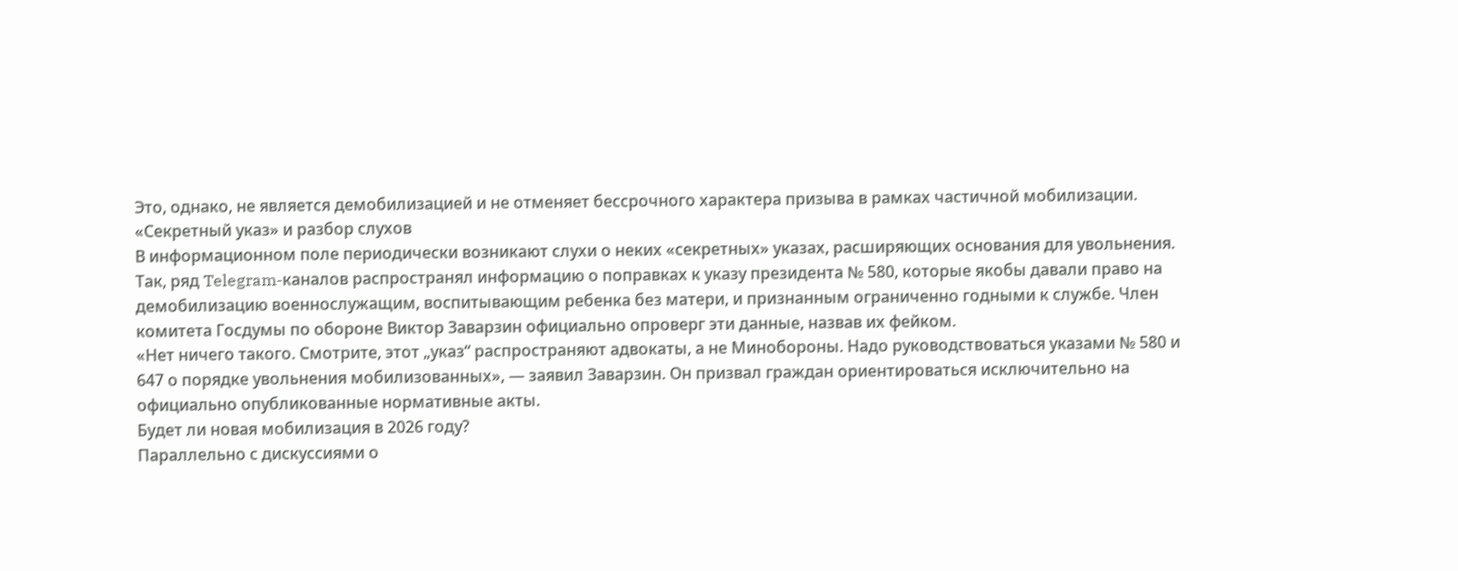Это, однако, не является демобилизацией и не отменяет бессрочного характера призыва в рамках частичной мобилизации.
«Секретный указ» и разбор слухов
В информационном поле периодически возникают слухи о неких «секретных» указах, расширяющих основания для увольнения. Так, ряд Telegram-каналов распространял информацию о поправках к указу президента № 580, которые якобы давали право на демобилизацию военнослужащим, воспитывающим ребенка без матери, и признанным ограниченно годными к службе. Член комитета Госдумы по обороне Виктор Заварзин официально опроверг эти данные, назвав их фейком.
«Нет ничего такого. Смотрите, этот „указ“ распространяют адвокаты, а не Минобороны. Надо руководствоваться указами № 580 и 647 о порядке увольнения мобилизованных», — заявил Заварзин. Он призвал граждан ориентироваться исключительно на официально опубликованные нормативные акты.
Будет ли новая мобилизация в 2026 году?
Параллельно с дискуссиями о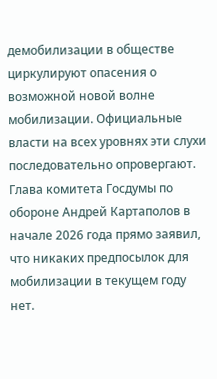демобилизации в обществе циркулируют опасения о возможной новой волне мобилизации. Официальные власти на всех уровнях эти слухи последовательно опровергают.
Глава комитета Госдумы по обороне Андрей Картаполов в начале 2026 года прямо заявил, что никаких предпосылок для мобилизации в текущем году нет.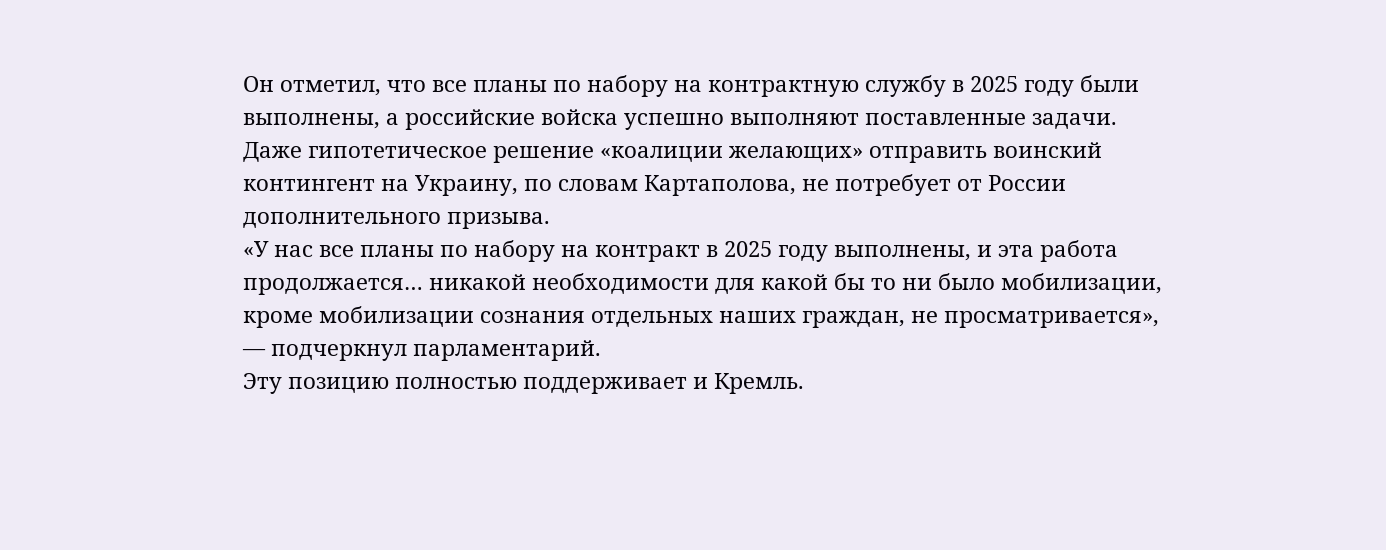Он отметил, что все планы по набору на контрактную службу в 2025 году были выполнены, а российские войска успешно выполняют поставленные задачи. Даже гипотетическое решение «коалиции желающих» отправить воинский контингент на Украину, по словам Картаполова, не потребует от России дополнительного призыва.
«У нас все планы по набору на контракт в 2025 году выполнены, и эта работа продолжается… никакой необходимости для какой бы то ни было мобилизации, кроме мобилизации сознания отдельных наших граждан, не просматривается», — подчеркнул парламентарий.
Эту позицию полностью поддерживает и Кремль.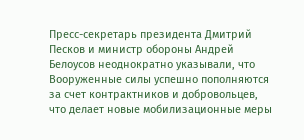Пресс-секретарь президента Дмитрий Песков и министр обороны Андрей Белоусов неоднократно указывали, что Вооруженные силы успешно пополняются за счет контрактников и добровольцев, что делает новые мобилизационные меры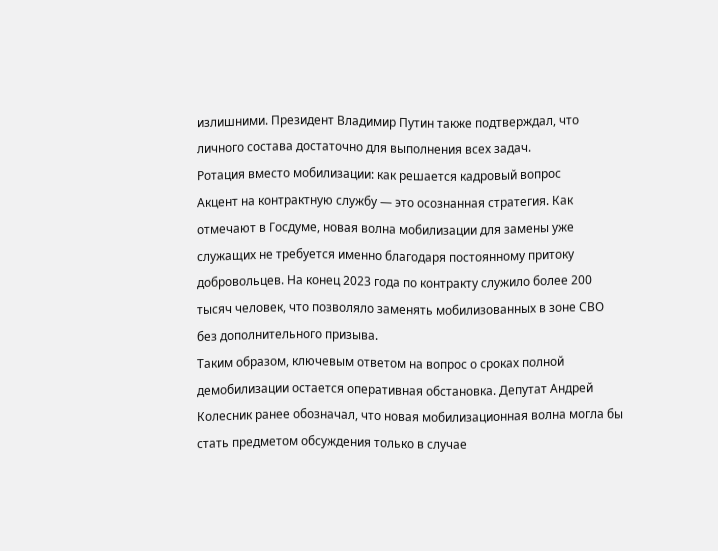излишними. Президент Владимир Путин также подтверждал, что личного состава достаточно для выполнения всех задач.
Ротация вместо мобилизации: как решается кадровый вопрос
Акцент на контрактную службу — это осознанная стратегия. Как отмечают в Госдуме, новая волна мобилизации для замены уже служащих не требуется именно благодаря постоянному притоку добровольцев. На конец 2023 года по контракту служило более 200 тысяч человек, что позволяло заменять мобилизованных в зоне СВО без дополнительного призыва.
Таким образом, ключевым ответом на вопрос о сроках полной демобилизации остается оперативная обстановка. Депутат Андрей Колесник ранее обозначал, что новая мобилизационная волна могла бы стать предметом обсуждения только в случае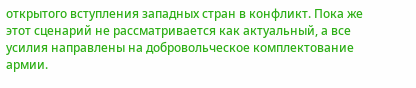открытого вступления западных стран в конфликт. Пока же этот сценарий не рассматривается как актуальный, а все усилия направлены на добровольческое комплектование армии.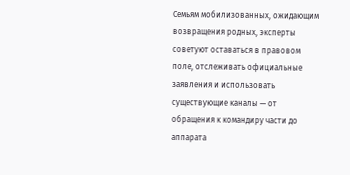Семьям мобилизованных, ожидающим возвращения родных, эксперты советуют оставаться в правовом поле, отслеживать официальные заявления и использовать существующие каналы — от обращения к командиру части до аппарата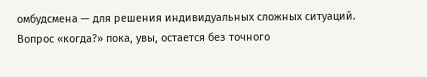омбудсмена — для решения индивидуальных сложных ситуаций. Вопрос «когда?» пока, увы, остается без точного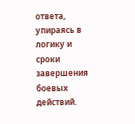ответа, упираясь в логику и сроки завершения боевых действий.